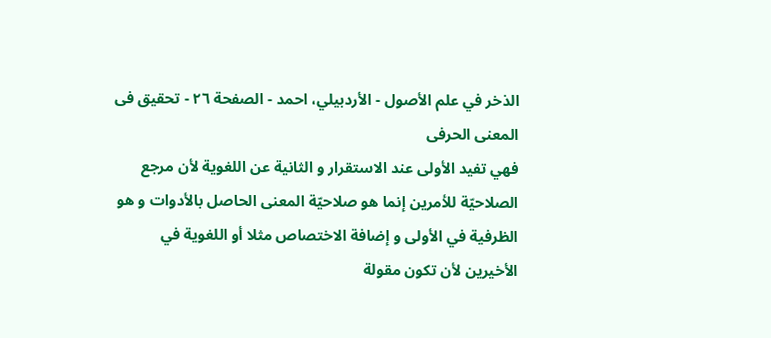الذخر في علم الأصول - الأردبيلي، احمد - الصفحة ٢٦ - تحقيق فى المعنى الحرفى
فهي تفيد الأولى عند الاستقرار و الثانية عن اللغوية لأن مرجع الصلاحيّة للأمرين إنما هو صلاحيّة المعنى الحاصل بالأدوات و هو الظرفية في الأولى و إضافة الاختصاص مثلا أو اللغوية في الأخيرين لأن تكون مقولة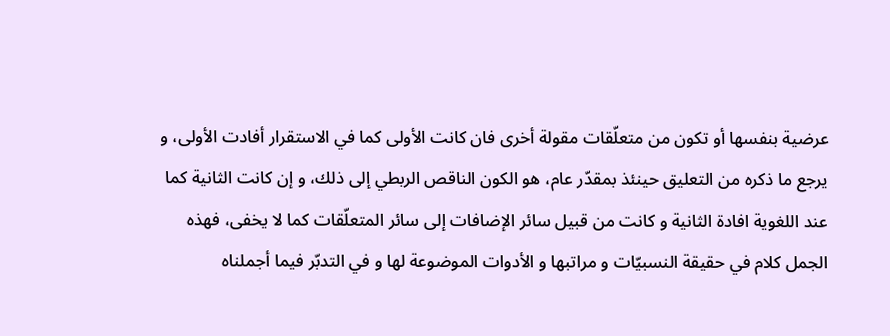عرضية بنفسها أو تكون من متعلّقات مقولة أخرى فان كانت الأولى كما في الاستقرار أفادت الأولى، و يرجع ما ذكره من التعليق حينئذ بمقدّر عام، هو الكون الناقص الربطي إلى ذلك، و إن كانت الثانية كما عند اللغوية افادة الثانية و كانت من قبيل سائر الإضافات إلى سائر المتعلّقات كما لا يخفى، فهذه الجمل كلام في حقيقة النسبيّات و مراتبها و الأدوات الموضوعة لها و في التدبّر فيما أجملناه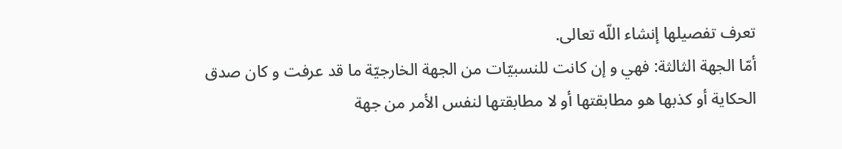تعرف تفصيلها إنشاء اللّه تعالى.
أمّا الجهة الثالثة: فهي و إن كانت للنسبيّات من الجهة الخارجيّة ما قد عرفت و كان صدق الحكاية أو كذبها هو مطابقتها أو لا مطابقتها لنفس الأمر من جهة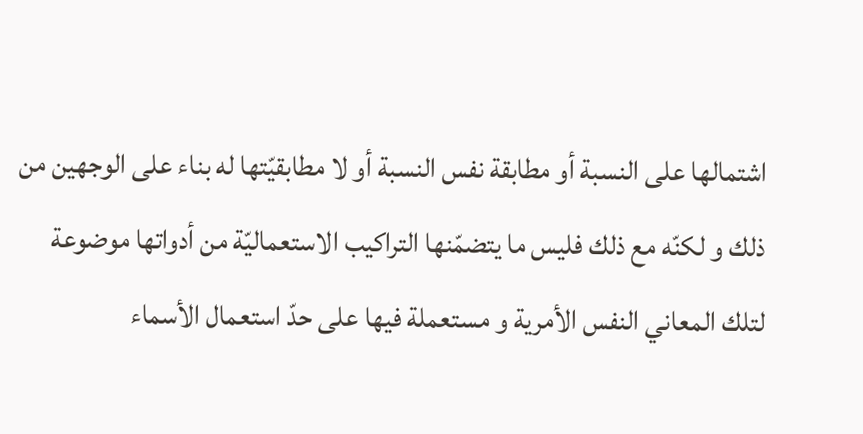اشتمالها على النسبة أو مطابقة نفس النسبة أو لا مطابقيّتها له بناء على الوجهين من ذلك و لكنّه مع ذلك فليس ما يتضمّنها التراكيب الاستعماليّة من أدواتها موضوعة لتلك المعاني النفس الأمرية و مستعملة فيها على حدّ استعمال الأسماء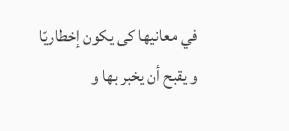في معانيها كى يكون إخطاريّا و يقبح أن يخبر بها و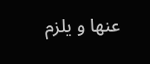عنها و يلزم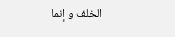الخلف و إنما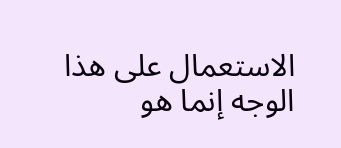الاستعمال على هذا الوجه إنما هو